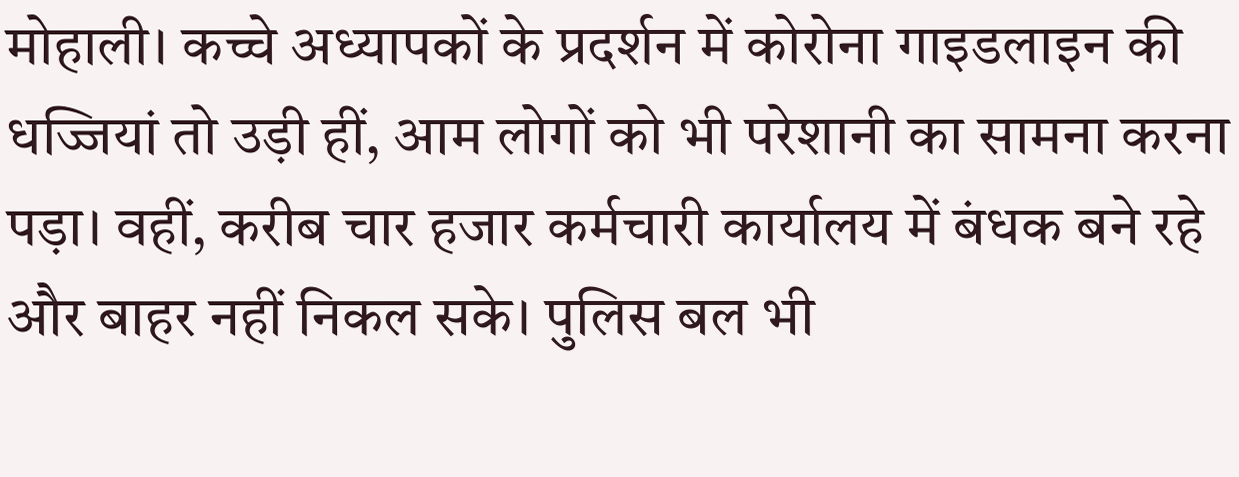मोहाली। कच्चे अध्यापकों के प्रदर्शन में कोरोना गाइडलाइन की धज्जियां तो उड़ी हीं, आम लोगों को भी परेशानी का सामना करना पड़ा। वहीं, करीब चार हजार कर्मचारी कार्यालय में बंधक बने रहे और बाहर नहीं निकल सके। पुलिस बल भी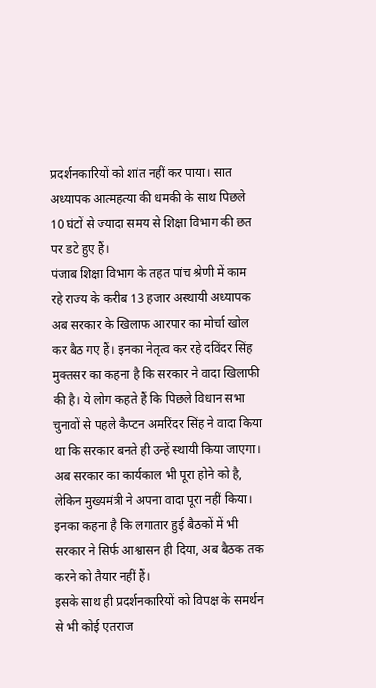प्रदर्शनकारियों को शांत नहीं कर पाया। सात अध्यापक आत्महत्या की धमकी के साथ पिछले 10 घंटों से ज्यादा समय से शिक्षा विभाग की छत पर डटे हुए हैं।
पंजाब शिक्षा विभाग के तहत पांच श्रेणी में काम रहे राज्य के करीब 13 हजार अस्थायी अध्यापक अब सरकार के खिलाफ आरपार का मोर्चा खोल कर बैठ गए हैं। इनका नेतृत्व कर रहे दविंदर सिंह मुक्तसर का कहना है कि सरकार ने वादा खिलाफी की है। ये लोग कहते हैं कि पिछले विधान सभा चुनावों से पहले कैप्टन अमरिंदर सिंह ने वादा किया था कि सरकार बनते ही उन्हें स्थायी किया जाएगा। अब सरकार का कार्यकाल भी पूरा होने को है, लेकिन मुख्यमंत्री ने अपना वादा पूरा नहीं किया। इनका कहना है कि लगातार हुई बैठकों में भी सरकार ने सिर्फ आश्वासन ही दिया, अब बैठक तक करने को तैयार नहीं हैं।
इसके साथ ही प्रदर्शनकारियों को विपक्ष के समर्थन से भी कोई एतराज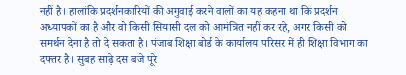नहीं है। हालांकि प्रदर्शनकारियों की अगुवाई करने वालों का यह कहना था कि प्रदर्शन अध्यापकों का है और वो किसी सियासी दल को आमंत्रित नहीं कर रहे, अगर किसी को समर्थन देना है तो दे सकता है। पंजाब शिक्षा बोर्ड के कार्यालय परिसर में ही शिक्षा विभाग का दफ्तर है। सुबह साढ़े दस बजे पूरे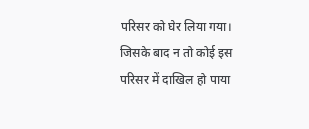परिसर को घेर लिया गया। जिसके बाद न तो कोई इस परिसर में दाखिल हो पाया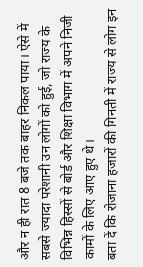और न ही रात 8 बजे तक बाहर निकल पाया। ऐसे में सबसे ज्यादा परेशानी उन लोगों को हुई, जो राज्य के विभिन्न हिस्सों से बोर्ड और शिक्षा विभाग में अपने निजी कामों के लिए आए हुए थे।
बता दें कि रोजाना हजारों की गिनती में राज्य से लोग इन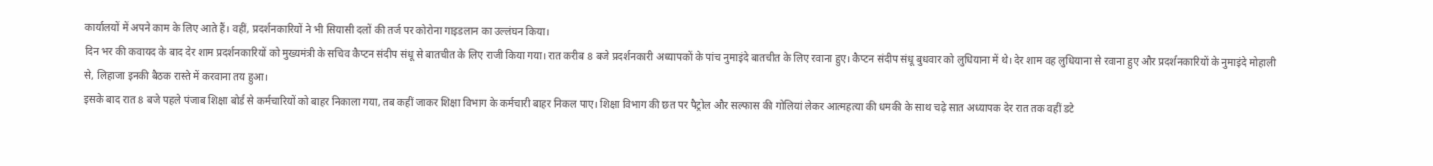कार्यालयों में अपने काम के लिए आते हैं। वहीं, प्रदर्शनकारियों ने भी सियासी दलों की तर्ज पर कोरोना गाइडलान का उल्लंघन किया।
दिन भर की कवायद के बाद देर शाम प्रदर्शनकारियों को मुख्यमंत्री के सचिव कैप्टन संदीप संधू से बातचीत के लिए राजी किया गया। रात करीब 8 बजे प्रदर्शनकारी अध्यापकों के पांच नुमाइंदे बातचीत के लिए रवाना हुए। कैप्टन संदीप संधू बुधवार को लुधियाना में थे। देर शाम वह लुधियाना से रवाना हुए और प्रदर्शनकारियों के नुमाइंदे मोहाली से, लिहाजा इनकी बैठक रास्ते में करवाना तय हुआ।
इसके बाद रात 8 बजे पहले पंजाब शिक्षा बोर्ड से कर्मचारियों को बाहर निकाला गया, तब कहीं जाकर शिक्षा विभाग के कर्मचारी बाहर निकल पाए। शिक्षा विभाग की छत पर पैट्रोल और सल्फास की गोलियां लेकर आत्महत्या की धमकी के साथ चढ़े सात अध्यापक देर रात तक वहीं डटे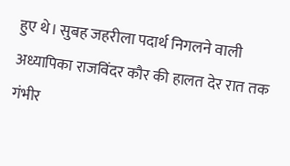हुए थे। सुबह जहरीला पदार्थ निगलने वाली अध्यापिका राजविंदर कौर की हालत देर रात तक गंभीर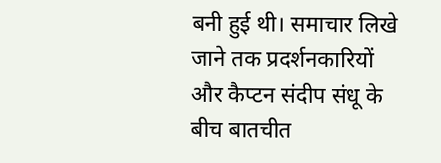बनी हुई थी। समाचार लिखे जाने तक प्रदर्शनकारियों और कैप्टन संदीप संधू के बीच बातचीत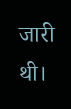जारी थी।